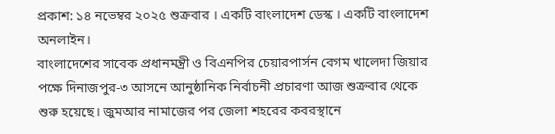প্রকাশ: ১৪ নভেম্বর ২০২৫ শুক্রবার । একটি বাংলাদেশ ডেস্ক । একটি বাংলাদেশ অনলাইন।
বাংলাদেশের সাবেক প্রধানমন্ত্রী ও বিএনপির চেয়ারপার্সন বেগম খালেদা জিয়ার পক্ষে দিনাজপুর-৩ আসনে আনুষ্ঠানিক নির্বাচনী প্রচারণা আজ শুক্রবার থেকে শুরু হয়েছে। জুমআর নামাজের পর জেলা শহরের কবরস্থানে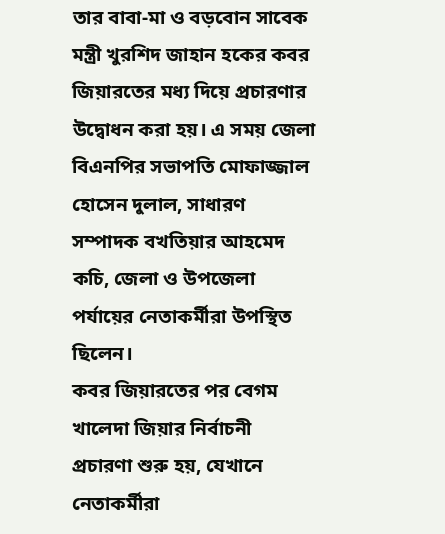তার বাবা-মা ও বড়বোন সাবেক মন্ত্রী খুরশিদ জাহান হকের কবর জিয়ারতের মধ্য দিয়ে প্রচারণার উদ্বোধন করা হয়। এ সময় জেলা বিএনপির সভাপতি মোফাজ্জাল হোসেন দুলাল, সাধারণ সম্পাদক বখতিয়ার আহমেদ কচি, জেলা ও উপজেলা পর্যায়ের নেতাকর্মীরা উপস্থিত ছিলেন।
কবর জিয়ারতের পর বেগম খালেদা জিয়ার নির্বাচনী প্রচারণা শুরু হয়, যেখানে নেতাকর্মীরা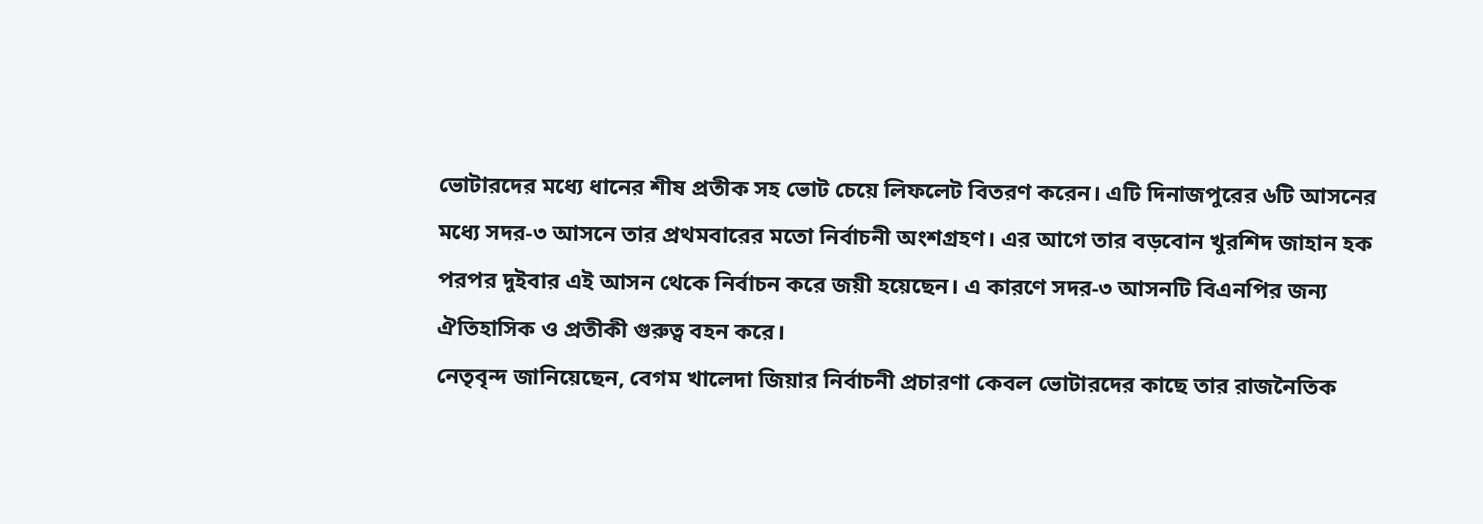ভোটারদের মধ্যে ধানের শীষ প্রতীক সহ ভোট চেয়ে লিফলেট বিতরণ করেন। এটি দিনাজপুরের ৬টি আসনের মধ্যে সদর-৩ আসনে তার প্রথমবারের মতো নির্বাচনী অংশগ্রহণ। এর আগে তার বড়বোন খুরশিদ জাহান হক পরপর দুইবার এই আসন থেকে নির্বাচন করে জয়ী হয়েছেন। এ কারণে সদর-৩ আসনটি বিএনপির জন্য ঐতিহাসিক ও প্রতীকী গুরুত্ব বহন করে।
নেতৃবৃন্দ জানিয়েছেন, বেগম খালেদা জিয়ার নির্বাচনী প্রচারণা কেবল ভোটারদের কাছে তার রাজনৈতিক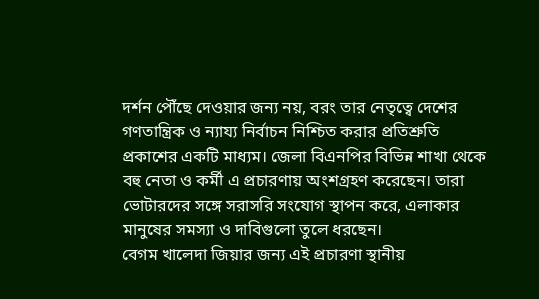দর্শন পৌঁছে দেওয়ার জন্য নয়, বরং তার নেতৃত্বে দেশের গণতান্ত্রিক ও ন্যায্য নির্বাচন নিশ্চিত করার প্রতিশ্রুতি প্রকাশের একটি মাধ্যম। জেলা বিএনপির বিভিন্ন শাখা থেকে বহু নেতা ও কর্মী এ প্রচারণায় অংশগ্রহণ করেছেন। তারা ভোটারদের সঙ্গে সরাসরি সংযোগ স্থাপন করে, এলাকার মানুষের সমস্যা ও দাবিগুলো তুলে ধরছেন।
বেগম খালেদা জিয়ার জন্য এই প্রচারণা স্থানীয়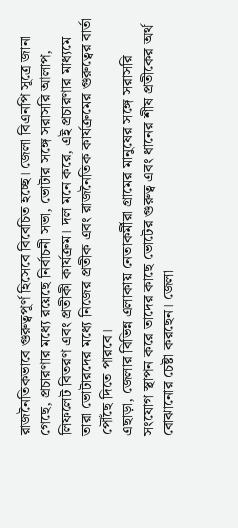রাজনৈতিকভাবে গুরুত্বপূর্ণ হিসেবে বিবেচিত হচ্ছে। জেলা বিএনপি সূত্রে জানা গেছে, প্রচারণার মধ্যে রয়েছে নির্বাচনী সভা, ভোটার সঙ্গে সরাসরি আলাপ, লিফলেট বিতরণ এবং প্রতীকী কার্যক্রম। দল মনে করে, এই প্রচারণার মাধ্যমে তারা ভোটারদের মধ্যে নিজের প্রতীক এবং রাজনৈতিক কার্যক্রমের গুরুত্বের বার্তা পৌঁছে দিতে পারবে।
এছাড়া, জেলার বিভিন্ন এলাকায় নেতাকর্মীরা গ্রামের মানুষের সঙ্গে সরাসরি সংযোগ স্থাপন করে তাদের কাছে ভোটের গুরুত্ব এবং ধানের শীষ প্রতীকের অর্থ বোঝানোর চেষ্টা করছেন। জেলা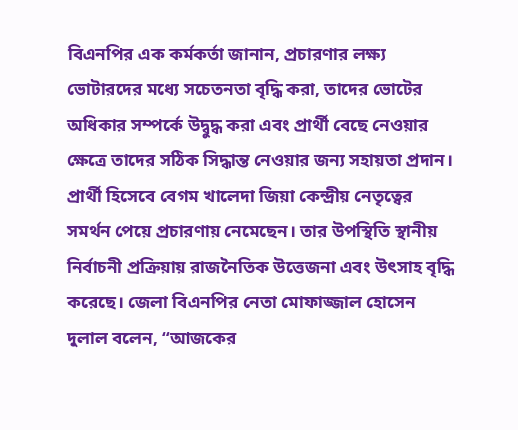বিএনপির এক কর্মকর্তা জানান, প্রচারণার লক্ষ্য ভোটারদের মধ্যে সচেতনতা বৃদ্ধি করা, তাদের ভোটের অধিকার সম্পর্কে উদ্বুদ্ধ করা এবং প্রার্থী বেছে নেওয়ার ক্ষেত্রে তাদের সঠিক সিদ্ধান্ত নেওয়ার জন্য সহায়তা প্রদান।
প্রার্থী হিসেবে বেগম খালেদা জিয়া কেন্দ্রীয় নেতৃত্বের সমর্থন পেয়ে প্রচারণায় নেমেছেন। তার উপস্থিতি স্থানীয় নির্বাচনী প্রক্রিয়ায় রাজনৈতিক উত্তেজনা এবং উৎসাহ বৃদ্ধি করেছে। জেলা বিএনপির নেতা মোফাজ্জাল হোসেন দুলাল বলেন, “আজকের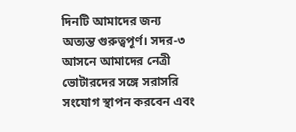দিনটি আমাদের জন্য অত্যন্ত গুরুত্বপূর্ণ। সদর-৩ আসনে আমাদের নেত্রী ভোটারদের সঙ্গে সরাসরি সংযোগ স্থাপন করবেন এবং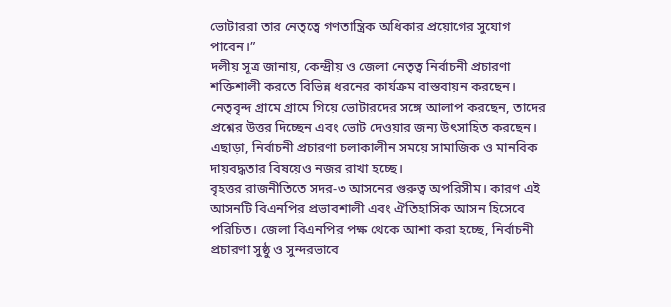ভোটাররা তার নেতৃত্বে গণতান্ত্রিক অধিকার প্রয়োগের সুযোগ পাবেন।”
দলীয় সূত্র জানায়, কেন্দ্রীয় ও জেলা নেতৃত্ব নির্বাচনী প্রচারণা শক্তিশালী করতে বিভিন্ন ধরনের কার্যক্রম বাস্তবায়ন করছেন। নেতৃবৃন্দ গ্রামে গ্রামে গিয়ে ভোটারদের সঙ্গে আলাপ করছেন, তাদের প্রশ্নের উত্তর দিচ্ছেন এবং ভোট দেওয়ার জন্য উৎসাহিত করছেন। এছাড়া, নির্বাচনী প্রচারণা চলাকালীন সময়ে সামাজিক ও মানবিক দায়বদ্ধতার বিষয়েও নজর রাখা হচ্ছে।
বৃহত্তর রাজনীতিতে সদর-৩ আসনের গুরুত্ব অপরিসীম। কারণ এই আসনটি বিএনপির প্রভাবশালী এবং ঐতিহাসিক আসন হিসেবে পরিচিত। জেলা বিএনপির পক্ষ থেকে আশা করা হচ্ছে, নির্বাচনী প্রচারণা সুষ্ঠু ও সুন্দরভাবে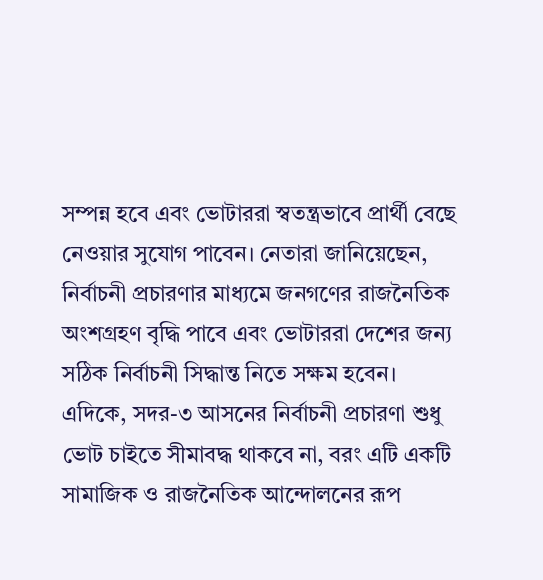সম্পন্ন হবে এবং ভোটাররা স্বতন্ত্রভাবে প্রার্থী বেছে নেওয়ার সুযোগ পাবেন। নেতারা জানিয়েছেন, নির্বাচনী প্রচারণার মাধ্যমে জনগণের রাজনৈতিক অংশগ্রহণ বৃদ্ধি পাবে এবং ভোটাররা দেশের জন্য সঠিক নির্বাচনী সিদ্ধান্ত নিতে সক্ষম হবেন।
এদিকে, সদর-৩ আসনের নির্বাচনী প্রচারণা শুধু ভোট চাইতে সীমাবদ্ধ থাকবে না, বরং এটি একটি সামাজিক ও রাজনৈতিক আন্দোলনের রূপ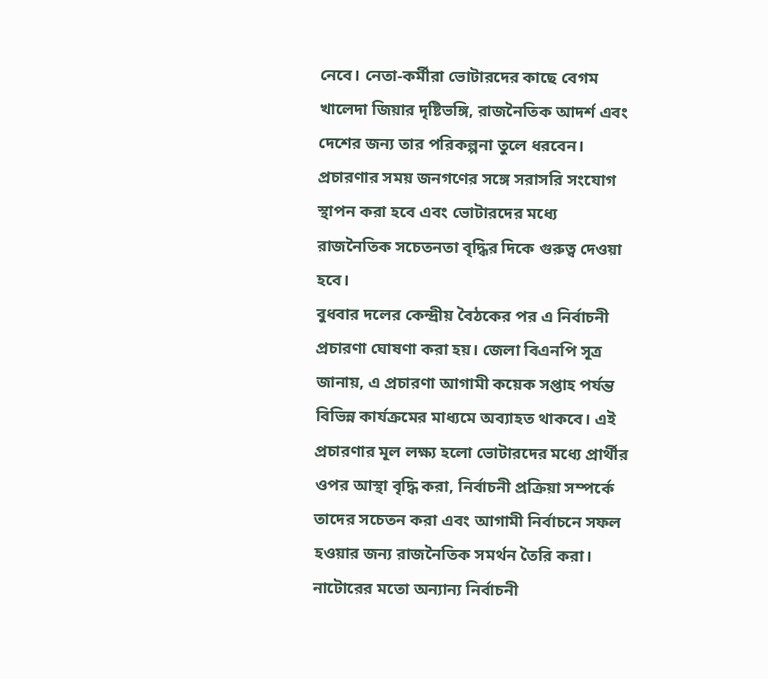নেবে। নেতা-কর্মীরা ভোটারদের কাছে বেগম খালেদা জিয়ার দৃষ্টিভঙ্গি, রাজনৈতিক আদর্শ এবং দেশের জন্য তার পরিকল্পনা তুলে ধরবেন। প্রচারণার সময় জনগণের সঙ্গে সরাসরি সংযোগ স্থাপন করা হবে এবং ভোটারদের মধ্যে রাজনৈতিক সচেতনতা বৃদ্ধির দিকে গুরুত্ব দেওয়া হবে।
বুধবার দলের কেন্দ্রীয় বৈঠকের পর এ নির্বাচনী প্রচারণা ঘোষণা করা হয়। জেলা বিএনপি সূত্র জানায়, এ প্রচারণা আগামী কয়েক সপ্তাহ পর্যন্ত বিভিন্ন কার্যক্রমের মাধ্যমে অব্যাহত থাকবে। এই প্রচারণার মূল লক্ষ্য হলো ভোটারদের মধ্যে প্রার্থীর ওপর আস্থা বৃদ্ধি করা, নির্বাচনী প্রক্রিয়া সম্পর্কে তাদের সচেতন করা এবং আগামী নির্বাচনে সফল হওয়ার জন্য রাজনৈতিক সমর্থন তৈরি করা।
নাটোরের মতো অন্যান্য নির্বাচনী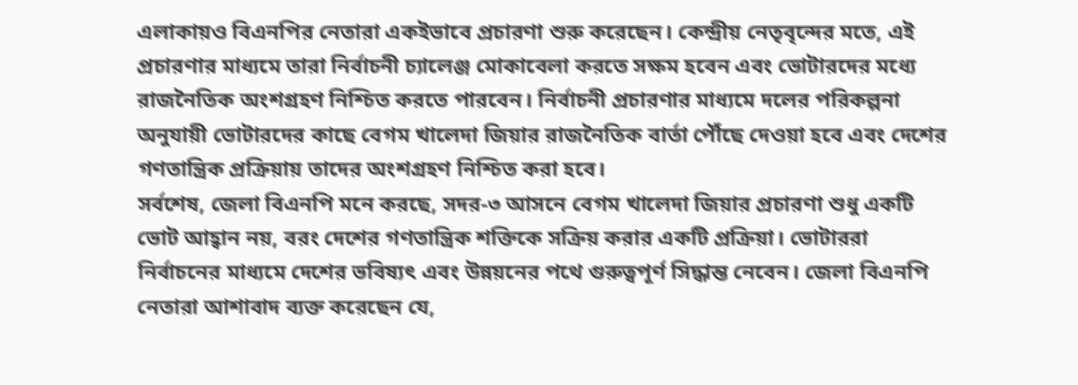এলাকায়ও বিএনপির নেতারা একইভাবে প্রচারণা শুরু করেছেন। কেন্দ্রীয় নেতৃবৃন্দের মতে, এই প্রচারণার মাধ্যমে তারা নির্বাচনী চ্যালেঞ্জ মোকাবেলা করতে সক্ষম হবেন এবং ভোটারদের মধ্যে রাজনৈতিক অংশগ্রহণ নিশ্চিত করতে পারবেন। নির্বাচনী প্রচারণার মাধ্যমে দলের পরিকল্পনা অনুযায়ী ভোটারদের কাছে বেগম খালেদা জিয়ার রাজনৈতিক বার্তা পৌঁছে দেওয়া হবে এবং দেশের গণতান্ত্রিক প্রক্রিয়ায় তাদের অংশগ্রহণ নিশ্চিত করা হবে।
সর্বশেষ, জেলা বিএনপি মনে করছে, সদর-৩ আসনে বেগম খালেদা জিয়ার প্রচারণা শুধু একটি ভোট আহ্বান নয়, বরং দেশের গণতান্ত্রিক শক্তিকে সক্রিয় করার একটি প্রক্রিয়া। ভোটাররা নির্বাচনের মাধ্যমে দেশের ভবিষ্যৎ এবং উন্নয়নের পথে গুরুত্বপূর্ণ সিদ্ধান্ত নেবেন। জেলা বিএনপি নেতারা আশাবাদ ব্যক্ত করেছেন যে,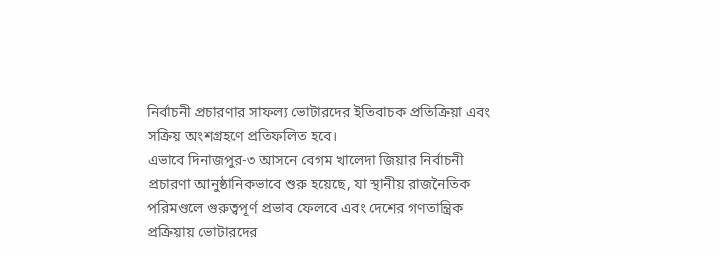নির্বাচনী প্রচারণার সাফল্য ভোটারদের ইতিবাচক প্রতিক্রিয়া এবং সক্রিয় অংশগ্রহণে প্রতিফলিত হবে।
এভাবে দিনাজপুর-৩ আসনে বেগম খালেদা জিয়ার নির্বাচনী প্রচারণা আনুষ্ঠানিকভাবে শুরু হয়েছে, যা স্থানীয় রাজনৈতিক পরিমণ্ডলে গুরুত্বপূর্ণ প্রভাব ফেলবে এবং দেশের গণতান্ত্রিক প্রক্রিয়ায় ভোটারদের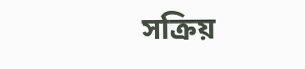সক্রিয়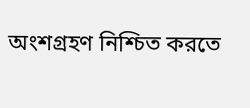অংশগ্রহণ নিশ্চিত করতে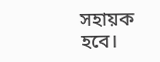সহায়ক হবে।